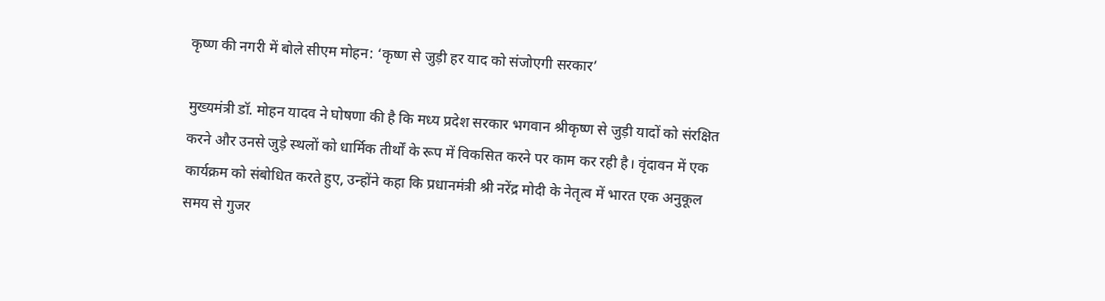कृष्ण की नगरी में बोले सीएम मोहन: ‘कृष्ण से जुड़ी हर याद को संजोएगी सरकार’

मुख्यमंत्री डॉ. मोहन यादव ने घोषणा की है कि मध्य प्रदेश सरकार भगवान श्रीकृष्ण से जुड़ी यादों को संरक्षित करने और उनसे जुड़े स्थलों को धार्मिक तीर्थों के रूप में विकसित करने पर काम कर रही है। वृंदावन में एक कार्यक्रम को संबोधित करते हुए, उन्होंने कहा कि प्रधानमंत्री श्री नरेंद्र मोदी के नेतृत्व में भारत एक अनुकूल समय से गुजर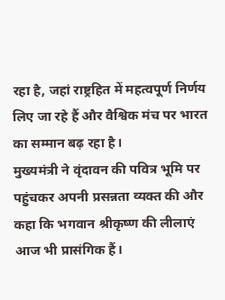रहा है, जहां राष्ट्रहित में महत्वपूर्ण निर्णय लिए जा रहे हैं और वैश्विक मंच पर भारत का सम्मान बढ़ रहा है।
मुख्यमंत्री ने वृंदावन की पवित्र भूमि पर पहुंचकर अपनी प्रसन्नता व्यक्त की और कहा कि भगवान श्रीकृष्ण की लीलाएं आज भी प्रासंगिक हैं।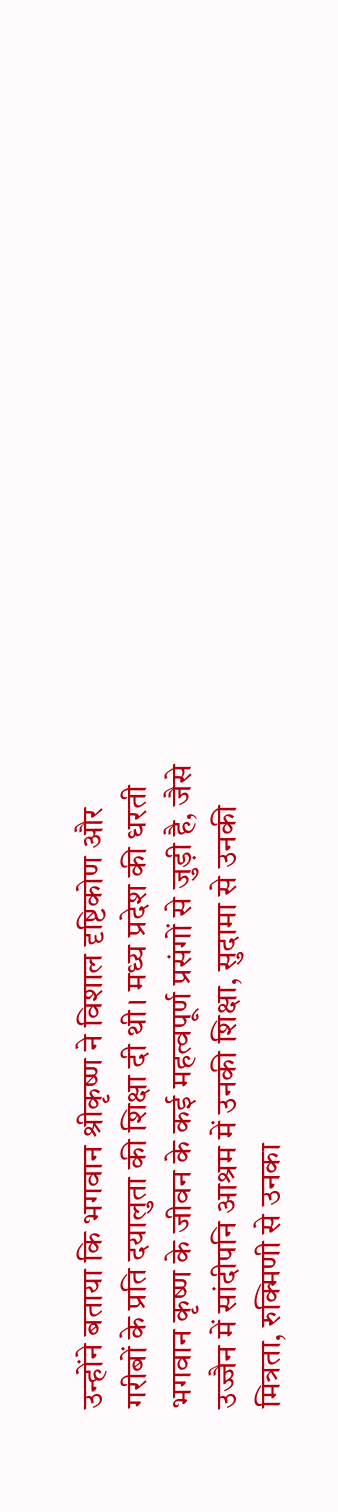उन्होंने बताया कि भगवान श्रीकृष्ण ने विशाल दृष्टिकोण और गरीबों के प्रति दयालुता की शिक्षा दी थी। मध्य प्रदेश की धरती भगवान कृष्ण के जीवन के कई महत्वपूर्ण प्रसंगों से जुड़ी है, जैसे उज्जैन में सांदीपनि आश्रम में उनकी शिक्षा, सुदामा से उनकी मित्रता, रुक्मिणी से उनका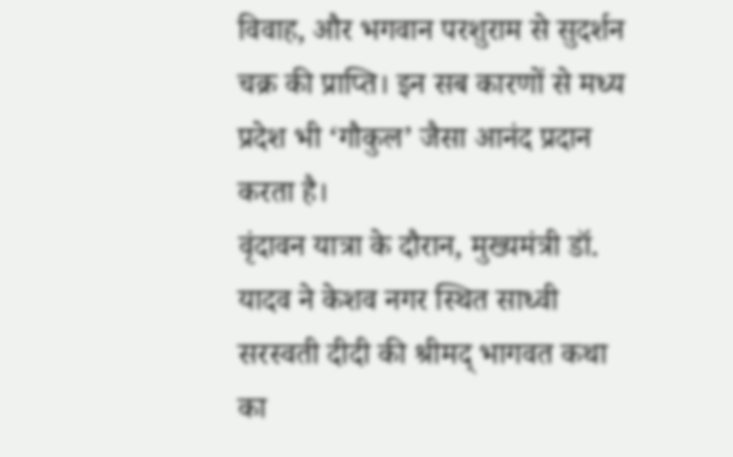विवाह, और भगवान परशुराम से सुदर्शन चक्र की प्राप्ति। इन सब कारणों से मध्य प्रदेश भी ‘गौकुल’ जैसा आनंद प्रदान करता है।
वृंदावन यात्रा के दौरान, मुख्यमंत्री डॉ. यादव ने केशव नगर स्थित साध्वी सरस्वती दीदी की श्रीमद् भागवत कथा का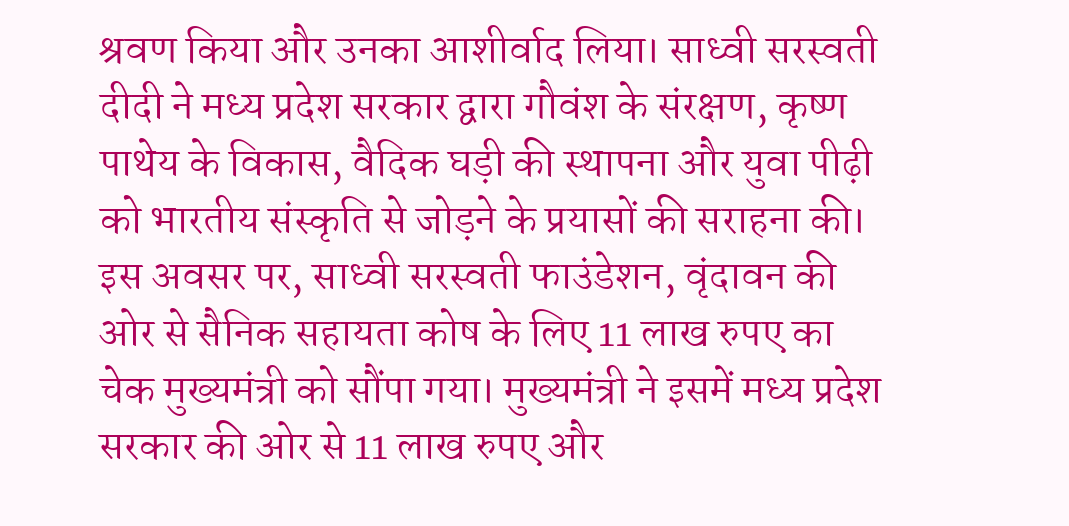श्रवण किया और उनका आशीर्वाद लिया। साध्वी सरस्वती दीदी ने मध्य प्रदेश सरकार द्वारा गौवंश के संरक्षण, कृष्ण पाथेय के विकास, वैदिक घड़ी की स्थापना और युवा पीढ़ी को भारतीय संस्कृति से जोड़ने के प्रयासों की सराहना की। इस अवसर पर, साध्वी सरस्वती फाउंडेशन, वृंदावन की ओर से सैनिक सहायता कोष के लिए 11 लाख रुपए का चेक मुख्यमंत्री को सौंपा गया। मुख्यमंत्री ने इसमें मध्य प्रदेश सरकार की ओर से 11 लाख रुपए और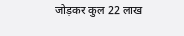जोड़कर कुल 22 लाख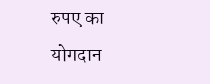रुपए का योगदान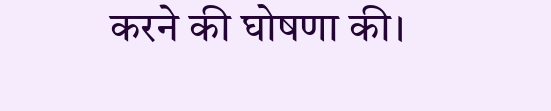करने की घोषणा की।